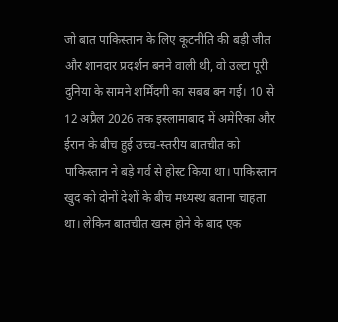जो बात पाकिस्तान के लिए कूटनीति की बड़ी जीत और शानदार प्रदर्शन बनने वाली थी, वो उल्टा पूरी दुनिया के सामने शर्मिंदगी का सबब बन गई। 10 से 12 अप्रैल 2026 तक इस्लामाबाद में अमेरिका और ईरान के बीच हुई उच्च-स्तरीय बातचीत को पाकिस्तान ने बड़े गर्व से होस्ट किया था। पाकिस्तान खुद को दोनों देशों के बीच मध्यस्थ बताना चाहता था। लेकिन बातचीत खत्म होने के बाद एक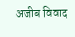अजीब विवाद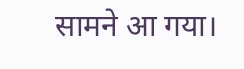सामने आ गया।